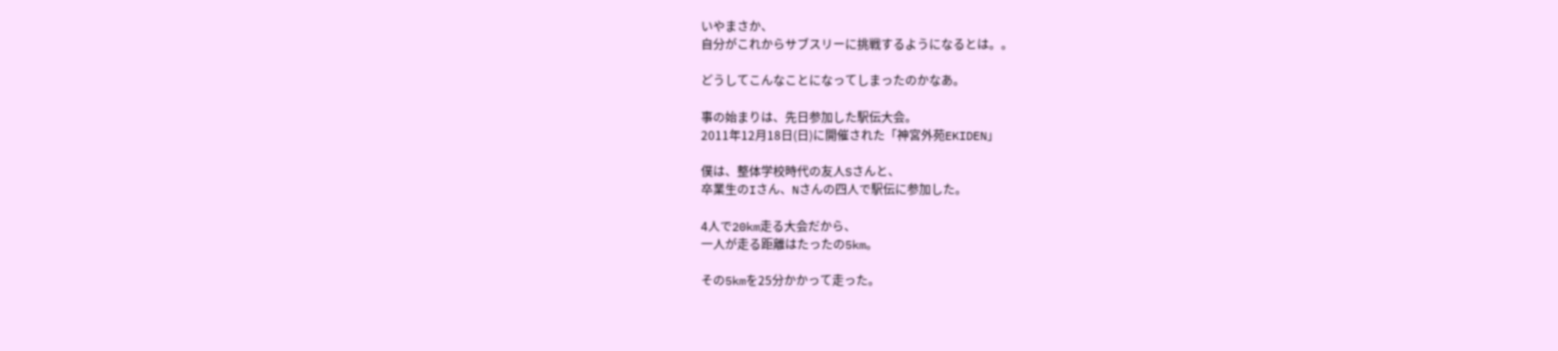いやまさか、
自分がこれからサブスリーに挑戦するようになるとは。。

どうしてこんなことになってしまったのかなあ。

事の始まりは、先日参加した駅伝大会。
2011年12月18日(日)に開催された「神宮外苑EKIDEN」

僕は、整体学校時代の友人Sさんと、
卒業生のIさん、Nさんの四人で駅伝に参加した。

4人で20km走る大会だから、
一人が走る距離はたったの5km。

その5kmを25分かかって走った。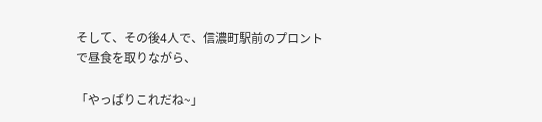そして、その後4人で、信濃町駅前のプロントで昼食を取りながら、

「やっぱりこれだね~」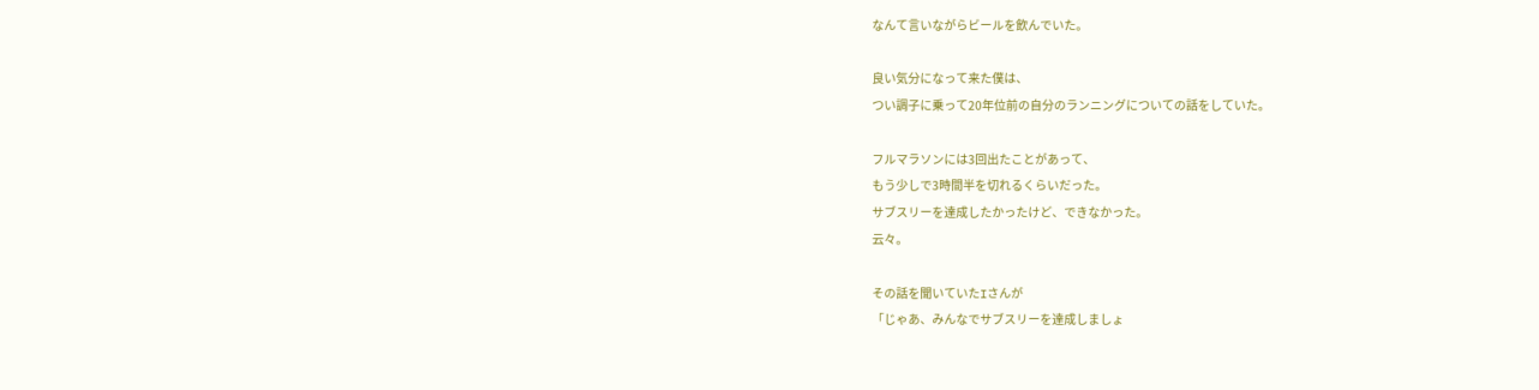なんて言いながらビールを飲んでいた。

良い気分になって来た僕は、
つい調子に乗って20年位前の自分のランニングについての話をしていた。

フルマラソンには3回出たことがあって、
もう少しで3時間半を切れるくらいだった。
サブスリーを達成したかったけど、できなかった。
云々。

その話を聞いていたIさんが
「じゃあ、みんなでサブスリーを達成しましょ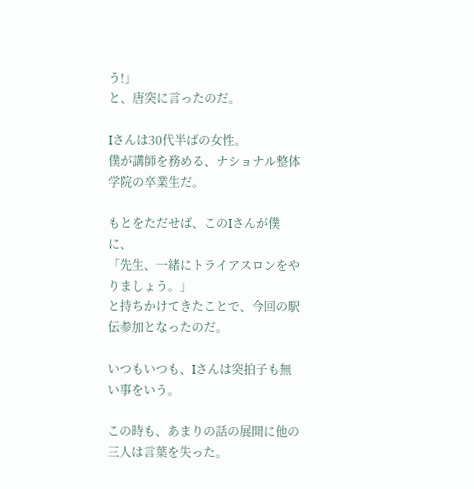う!」
と、唐突に言ったのだ。

Iさんは30代半ばの女性。
僕が講師を務める、ナショナル整体学院の卒業生だ。

もとをただせば、このIさんが僕に、
「先生、一緒にトライアスロンをやりましょう。」
と持ちかけてきたことで、今回の駅伝参加となったのだ。

いつもいつも、Iさんは突拍子も無い事をいう。

この時も、あまりの話の展開に他の三人は言葉を失った。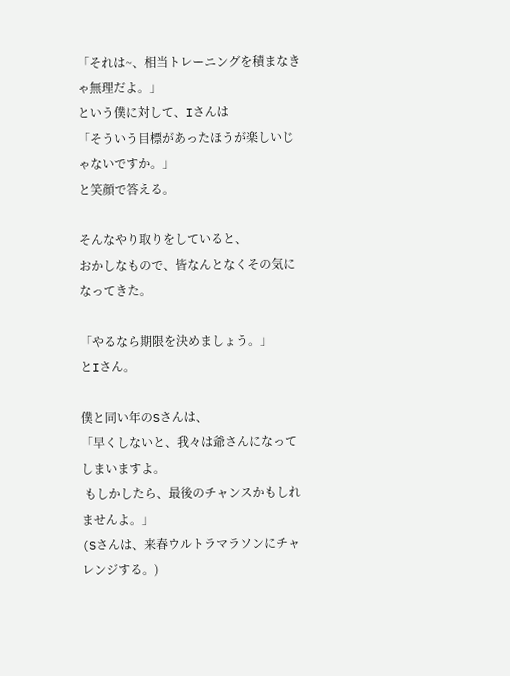「それは~、相当トレーニングを積まなきゃ無理だよ。」
という僕に対して、Iさんは
「そういう目標があったほうが楽しいじゃないですか。」
と笑顔で答える。

そんなやり取りをしていると、
おかしなもので、皆なんとなくその気になってきた。

「やるなら期限を決めましょう。」
とIさん。

僕と同い年のSさんは、
「早くしないと、我々は爺さんになってしまいますよ。
 もしかしたら、最後のチャンスかもしれませんよ。」
(Sさんは、来春ウルトラマラソンにチャレンジする。)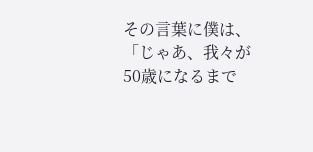その言葉に僕は、
「じゃあ、我々が50歳になるまで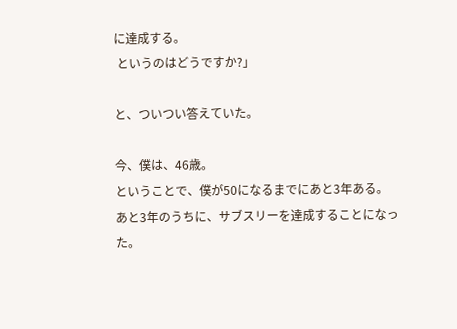に達成する。
 というのはどうですか?」

と、ついつい答えていた。

今、僕は、46歳。
ということで、僕が50になるまでにあと3年ある。
あと3年のうちに、サブスリーを達成することになった。